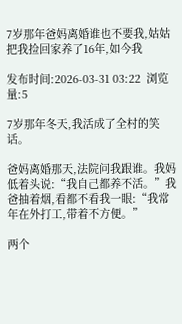7岁那年爸妈离婚谁也不要我,姑姑把我捡回家养了16年,如今我

发布时间:2026-03-31 03:22  浏览量:5

7岁那年冬天,我活成了全村的笑话。

爸妈离婚那天,法院问我跟谁。我妈低着头说:“我自己都养不活。”我爸抽着烟,看都不看我一眼:“我常年在外打工,带着不方便。”

两个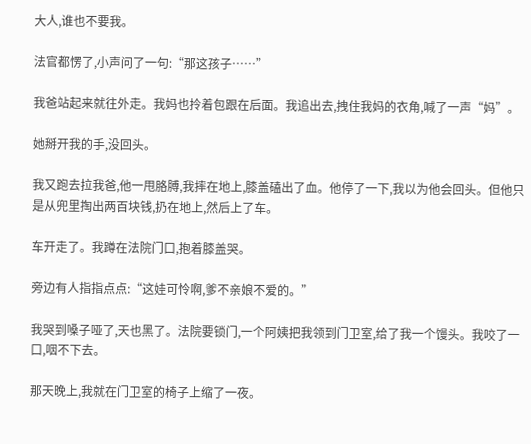大人,谁也不要我。

法官都愣了,小声问了一句:“那这孩子……”

我爸站起来就往外走。我妈也拎着包跟在后面。我追出去,拽住我妈的衣角,喊了一声“妈”。

她掰开我的手,没回头。

我又跑去拉我爸,他一甩胳膊,我摔在地上,膝盖磕出了血。他停了一下,我以为他会回头。但他只是从兜里掏出两百块钱,扔在地上,然后上了车。

车开走了。我蹲在法院门口,抱着膝盖哭。

旁边有人指指点点:“这娃可怜啊,爹不亲娘不爱的。”

我哭到嗓子哑了,天也黑了。法院要锁门,一个阿姨把我领到门卫室,给了我一个馒头。我咬了一口,咽不下去。

那天晚上,我就在门卫室的椅子上缩了一夜。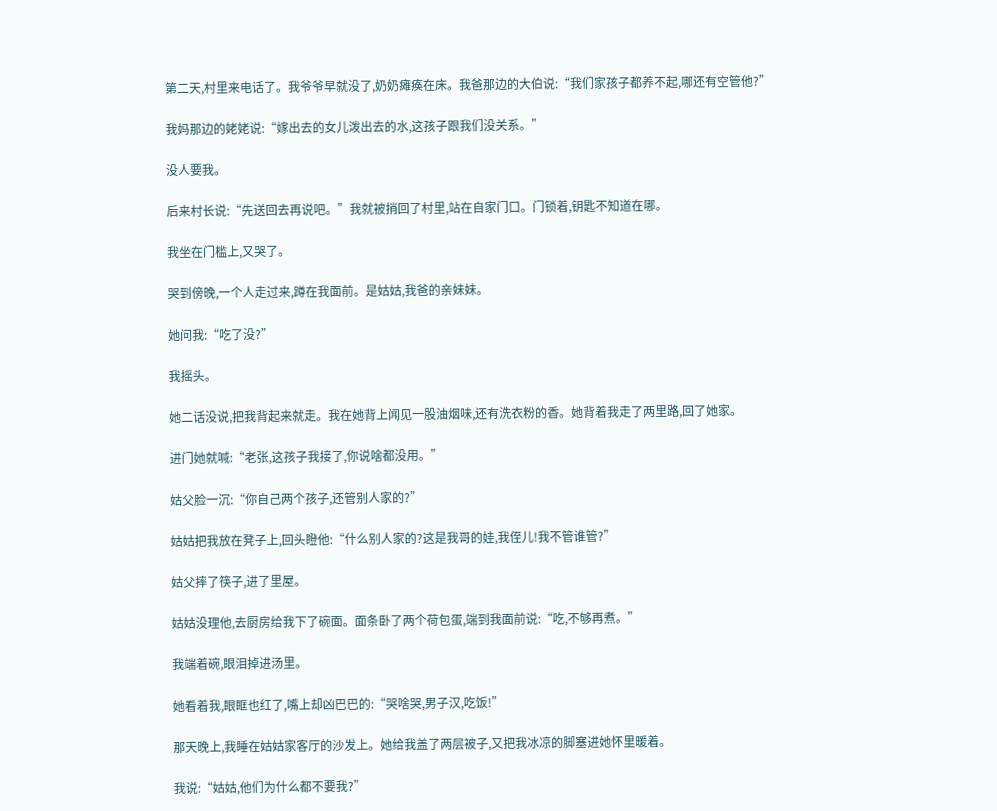第二天,村里来电话了。我爷爷早就没了,奶奶瘫痪在床。我爸那边的大伯说:“我们家孩子都养不起,哪还有空管他?”

我妈那边的姥姥说:“嫁出去的女儿泼出去的水,这孩子跟我们没关系。”

没人要我。

后来村长说:“先送回去再说吧。”我就被捎回了村里,站在自家门口。门锁着,钥匙不知道在哪。

我坐在门槛上,又哭了。

哭到傍晚,一个人走过来,蹲在我面前。是姑姑,我爸的亲妹妹。

她问我:“吃了没?”

我摇头。

她二话没说,把我背起来就走。我在她背上闻见一股油烟味,还有洗衣粉的香。她背着我走了两里路,回了她家。

进门她就喊:“老张,这孩子我接了,你说啥都没用。”

姑父脸一沉:“你自己两个孩子,还管别人家的?”

姑姑把我放在凳子上,回头瞪他:“什么别人家的?这是我哥的娃,我侄儿!我不管谁管?”

姑父摔了筷子,进了里屋。

姑姑没理他,去厨房给我下了碗面。面条卧了两个荷包蛋,端到我面前说:“吃,不够再煮。”

我端着碗,眼泪掉进汤里。

她看着我,眼眶也红了,嘴上却凶巴巴的:“哭啥哭,男子汉,吃饭!”

那天晚上,我睡在姑姑家客厅的沙发上。她给我盖了两层被子,又把我冰凉的脚塞进她怀里暖着。

我说:“姑姑,他们为什么都不要我?”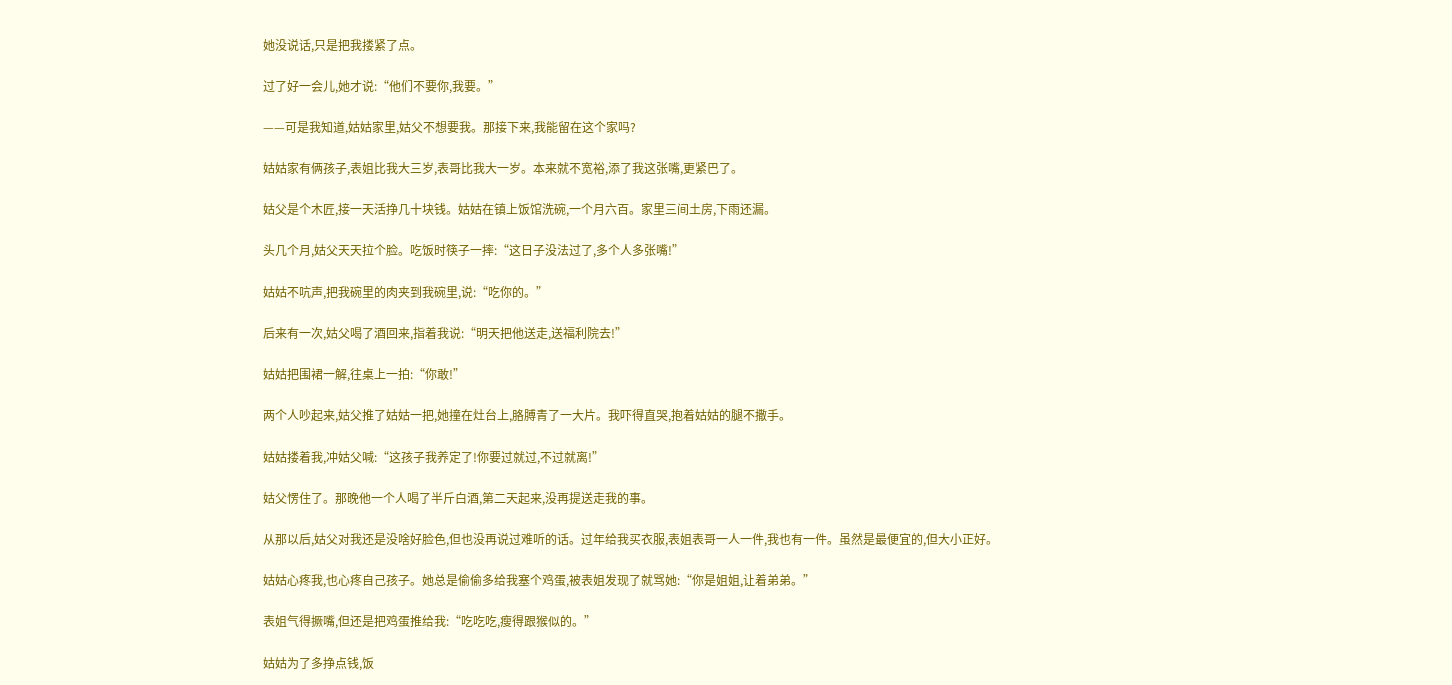她没说话,只是把我搂紧了点。

过了好一会儿,她才说:“他们不要你,我要。”

——可是我知道,姑姑家里,姑父不想要我。那接下来,我能留在这个家吗?

姑姑家有俩孩子,表姐比我大三岁,表哥比我大一岁。本来就不宽裕,添了我这张嘴,更紧巴了。

姑父是个木匠,接一天活挣几十块钱。姑姑在镇上饭馆洗碗,一个月六百。家里三间土房,下雨还漏。

头几个月,姑父天天拉个脸。吃饭时筷子一摔:“这日子没法过了,多个人多张嘴!”

姑姑不吭声,把我碗里的肉夹到我碗里,说:“吃你的。”

后来有一次,姑父喝了酒回来,指着我说:“明天把他送走,送福利院去!”

姑姑把围裙一解,往桌上一拍:“你敢!”

两个人吵起来,姑父推了姑姑一把,她撞在灶台上,胳膊青了一大片。我吓得直哭,抱着姑姑的腿不撒手。

姑姑搂着我,冲姑父喊:“这孩子我养定了!你要过就过,不过就离!”

姑父愣住了。那晚他一个人喝了半斤白酒,第二天起来,没再提送走我的事。

从那以后,姑父对我还是没啥好脸色,但也没再说过难听的话。过年给我买衣服,表姐表哥一人一件,我也有一件。虽然是最便宜的,但大小正好。

姑姑心疼我,也心疼自己孩子。她总是偷偷多给我塞个鸡蛋,被表姐发现了就骂她:“你是姐姐,让着弟弟。”

表姐气得撅嘴,但还是把鸡蛋推给我:“吃吃吃,瘦得跟猴似的。”

姑姑为了多挣点钱,饭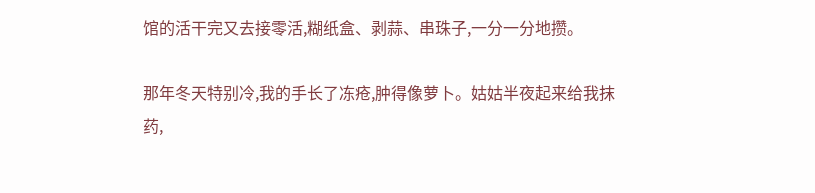馆的活干完又去接零活,糊纸盒、剥蒜、串珠子,一分一分地攒。

那年冬天特别冷,我的手长了冻疮,肿得像萝卜。姑姑半夜起来给我抹药,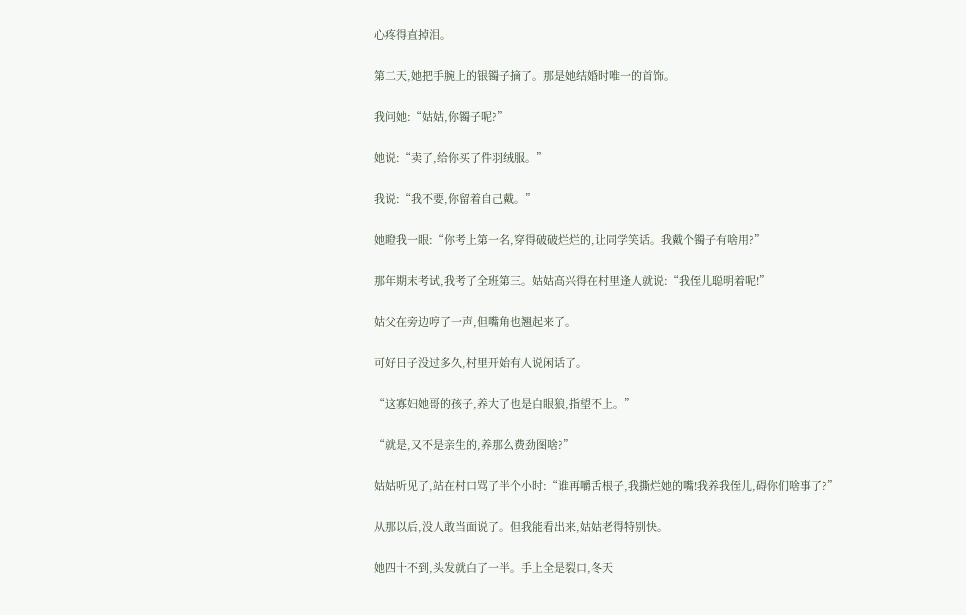心疼得直掉泪。

第二天,她把手腕上的银镯子摘了。那是她结婚时唯一的首饰。

我问她:“姑姑,你镯子呢?”

她说:“卖了,给你买了件羽绒服。”

我说:“我不要,你留着自己戴。”

她瞪我一眼:“你考上第一名,穿得破破烂烂的,让同学笑话。我戴个镯子有啥用?”

那年期末考试,我考了全班第三。姑姑高兴得在村里逢人就说:“我侄儿聪明着呢!”

姑父在旁边哼了一声,但嘴角也翘起来了。

可好日子没过多久,村里开始有人说闲话了。

“这寡妇她哥的孩子,养大了也是白眼狼,指望不上。”

“就是,又不是亲生的,养那么费劲图啥?”

姑姑听见了,站在村口骂了半个小时:“谁再嚼舌根子,我撕烂她的嘴!我养我侄儿,碍你们啥事了?”

从那以后,没人敢当面说了。但我能看出来,姑姑老得特别快。

她四十不到,头发就白了一半。手上全是裂口,冬天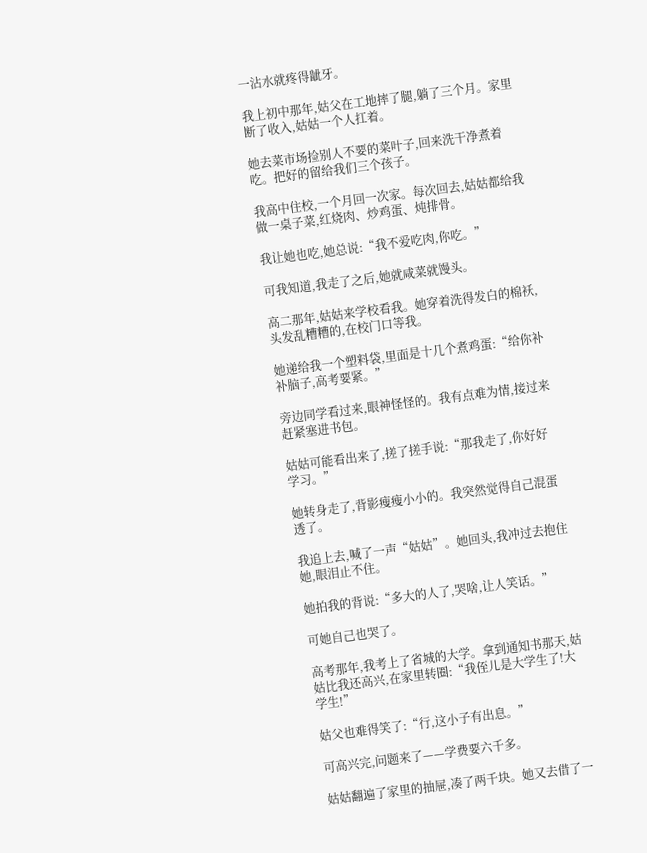一沾水就疼得龇牙。

我上初中那年,姑父在工地摔了腿,躺了三个月。家里断了收入,姑姑一个人扛着。

她去菜市场捡别人不要的菜叶子,回来洗干净煮着吃。把好的留给我们三个孩子。

我高中住校,一个月回一次家。每次回去,姑姑都给我做一桌子菜,红烧肉、炒鸡蛋、炖排骨。

我让她也吃,她总说:“我不爱吃肉,你吃。”

可我知道,我走了之后,她就咸菜就馒头。

高二那年,姑姑来学校看我。她穿着洗得发白的棉袄,头发乱糟糟的,在校门口等我。

她递给我一个塑料袋,里面是十几个煮鸡蛋:“给你补补脑子,高考要紧。”

旁边同学看过来,眼神怪怪的。我有点难为情,接过来赶紧塞进书包。

姑姑可能看出来了,搓了搓手说:“那我走了,你好好学习。”

她转身走了,背影瘦瘦小小的。我突然觉得自己混蛋透了。

我追上去,喊了一声“姑姑”。她回头,我冲过去抱住她,眼泪止不住。

她拍我的背说:“多大的人了,哭啥,让人笑话。”

可她自己也哭了。

高考那年,我考上了省城的大学。拿到通知书那天,姑姑比我还高兴,在家里转圈:“我侄儿是大学生了!大学生!”

姑父也难得笑了:“行,这小子有出息。”

可高兴完,问题来了——学费要六千多。

姑姑翻遍了家里的抽屉,凑了两千块。她又去借了一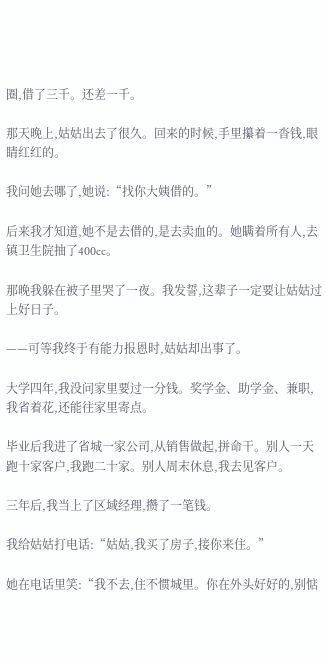圈,借了三千。还差一千。

那天晚上,姑姑出去了很久。回来的时候,手里攥着一沓钱,眼睛红红的。

我问她去哪了,她说:“找你大姨借的。”

后来我才知道,她不是去借的,是去卖血的。她瞒着所有人,去镇卫生院抽了400cc。

那晚我躲在被子里哭了一夜。我发誓,这辈子一定要让姑姑过上好日子。

——可等我终于有能力报恩时,姑姑却出事了。

大学四年,我没问家里要过一分钱。奖学金、助学金、兼职,我省着花,还能往家里寄点。

毕业后我进了省城一家公司,从销售做起,拼命干。别人一天跑十家客户,我跑二十家。别人周末休息,我去见客户。

三年后,我当上了区域经理,攒了一笔钱。

我给姑姑打电话:“姑姑,我买了房子,接你来住。”

她在电话里笑:“我不去,住不惯城里。你在外头好好的,别惦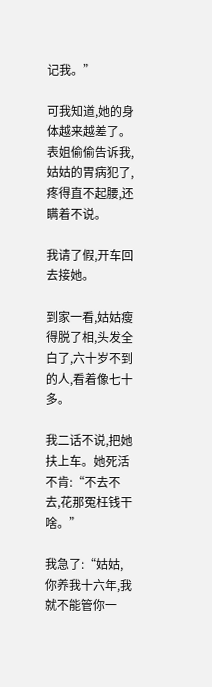记我。”

可我知道,她的身体越来越差了。表姐偷偷告诉我,姑姑的胃病犯了,疼得直不起腰,还瞒着不说。

我请了假,开车回去接她。

到家一看,姑姑瘦得脱了相,头发全白了,六十岁不到的人,看着像七十多。

我二话不说,把她扶上车。她死活不肯:“不去不去,花那冤枉钱干啥。”

我急了:“姑姑,你养我十六年,我就不能管你一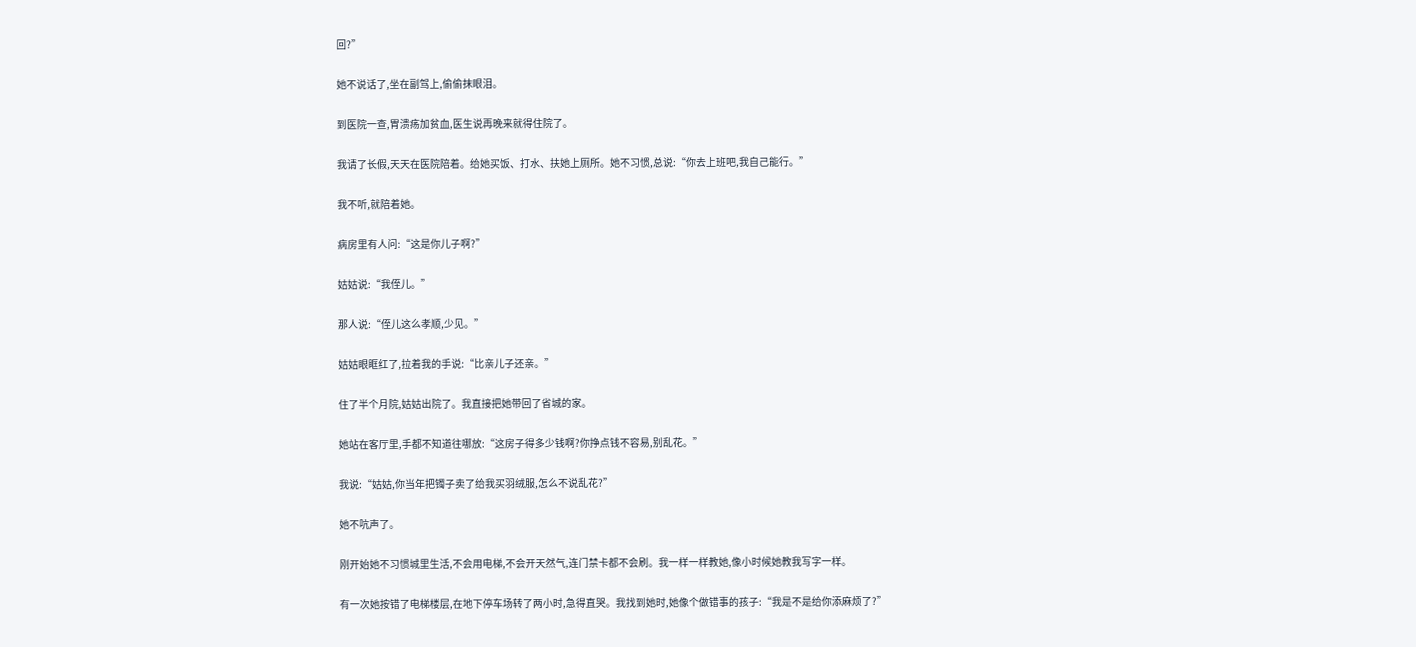回?”

她不说话了,坐在副驾上,偷偷抹眼泪。

到医院一查,胃溃疡加贫血,医生说再晚来就得住院了。

我请了长假,天天在医院陪着。给她买饭、打水、扶她上厕所。她不习惯,总说:“你去上班吧,我自己能行。”

我不听,就陪着她。

病房里有人问:“这是你儿子啊?”

姑姑说:“我侄儿。”

那人说:“侄儿这么孝顺,少见。”

姑姑眼眶红了,拉着我的手说:“比亲儿子还亲。”

住了半个月院,姑姑出院了。我直接把她带回了省城的家。

她站在客厅里,手都不知道往哪放:“这房子得多少钱啊?你挣点钱不容易,别乱花。”

我说:“姑姑,你当年把镯子卖了给我买羽绒服,怎么不说乱花?”

她不吭声了。

刚开始她不习惯城里生活,不会用电梯,不会开天然气,连门禁卡都不会刷。我一样一样教她,像小时候她教我写字一样。

有一次她按错了电梯楼层,在地下停车场转了两小时,急得直哭。我找到她时,她像个做错事的孩子:“我是不是给你添麻烦了?”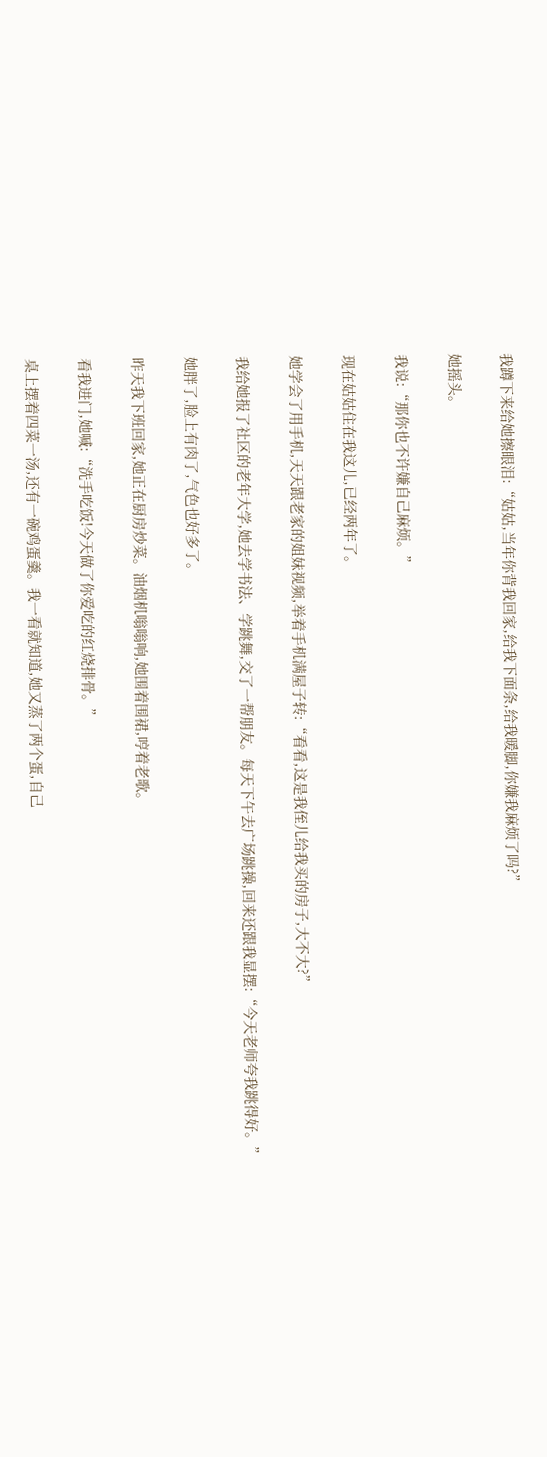我蹲下来给她擦眼泪:“姑姑,当年你背我回家,给我下面条,给我暖脚,你嫌我麻烦了吗?”

她摇头。

我说:“那你也不许嫌自己麻烦。”

现在姑姑住在我这儿,已经两年了。

她学会了用手机,天天跟老家的姐妹视频,举着手机满屋子转:“看看,这是我侄儿给我买的房子,大不大?”

我给她报了社区的老年大学,她去学书法、学跳舞,交了一帮朋友。每天下午去广场跳操,回来还跟我显摆:“今天老师夸我跳得好。”

她胖了,脸上有肉了,气色也好多了。

昨天我下班回家,她正在厨房炒菜。油烟机嗡嗡响,她围着围裙,哼着老歌。

看我进门,她喊:“洗手吃饭!今天做了你爱吃的红烧排骨。”

桌上摆着四菜一汤,还有一碗鸡蛋羹。我一看就知道,她又蒸了两个蛋,自己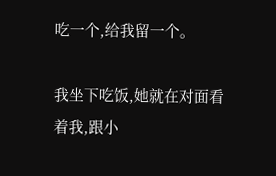吃一个,给我留一个。

我坐下吃饭,她就在对面看着我,跟小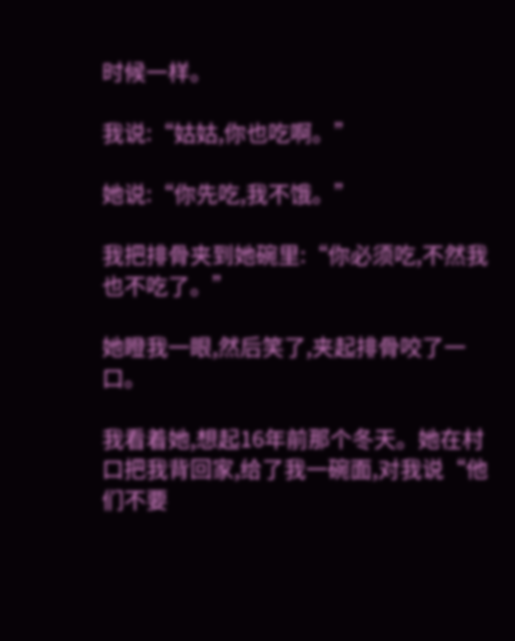时候一样。

我说:“姑姑,你也吃啊。”

她说:“你先吃,我不饿。”

我把排骨夹到她碗里:“你必须吃,不然我也不吃了。”

她瞪我一眼,然后笑了,夹起排骨咬了一口。

我看着她,想起16年前那个冬天。她在村口把我背回家,给了我一碗面,对我说“他们不要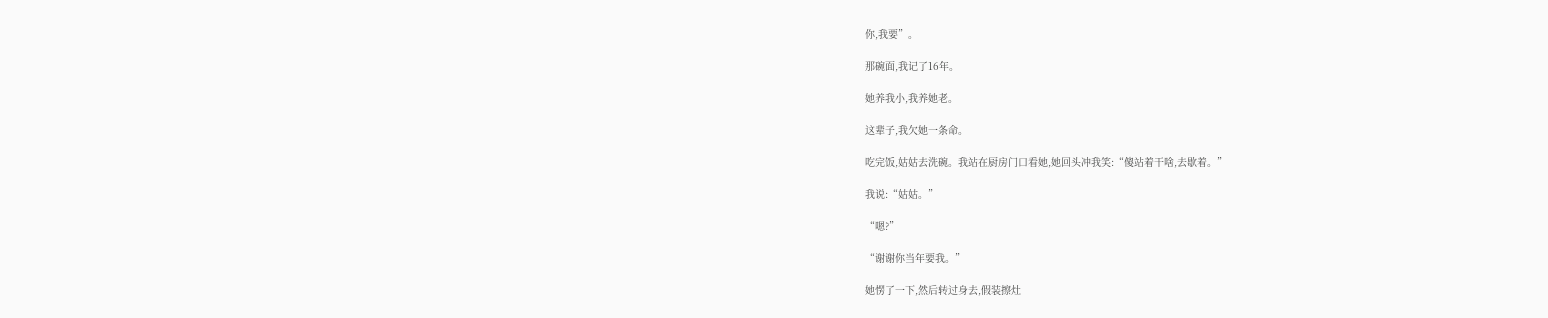你,我要”。

那碗面,我记了16年。

她养我小,我养她老。

这辈子,我欠她一条命。

吃完饭,姑姑去洗碗。我站在厨房门口看她,她回头冲我笑:“傻站着干啥,去歇着。”

我说:“姑姑。”

“嗯?”

“谢谢你当年要我。”

她愣了一下,然后转过身去,假装擦灶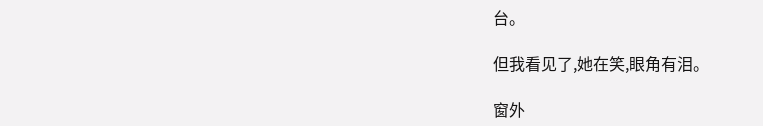台。

但我看见了,她在笑,眼角有泪。

窗外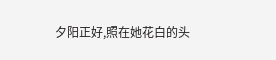夕阳正好,照在她花白的头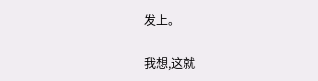发上。

我想,这就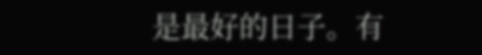是最好的日子。有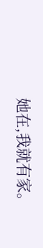她在,我就有家。